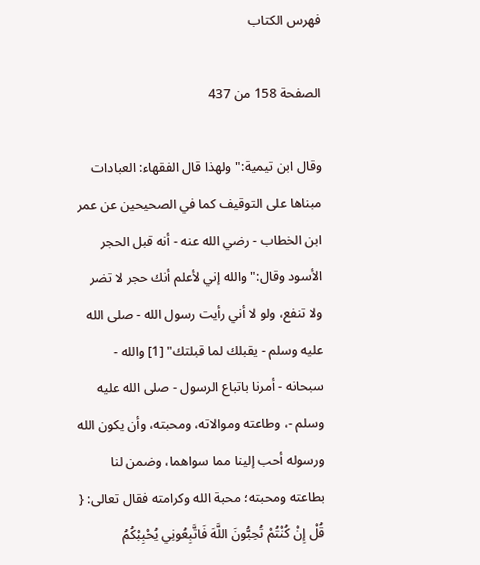فهرس الكتاب

الصفحة 158 من 437

وقال ابن تيمية:"ولهذا قال الفقهاء: العبادات مبناها على التوقيف كما في الصحيحين عن عمر ابن الخطاب - رضي الله عنه - أنه قبل الحجر الأسود وقال:"والله إني لأعلم أنك حجر لا تضر ولا تنفع، ولو لا أني رأيت رسول الله - صلى الله عليه وسلم - يقبلك لما قبلتك" [1] والله - سبحانه - أمرنا باتباع الرسول - صلى الله عليه وسلم -، وطاعته وموالاته، ومحبته، وأن يكون الله ورسوله أحب إلينا مما سواهما، وضمن لنا بطاعته ومحبته؛ محبة الله وكرامته فقال تعالى: { قُلْ إِنْ كُنْتُمْ تُحِبُّونَ اللَّهَ فَاتَّبِعُونِي يُحْبِبْكُمُ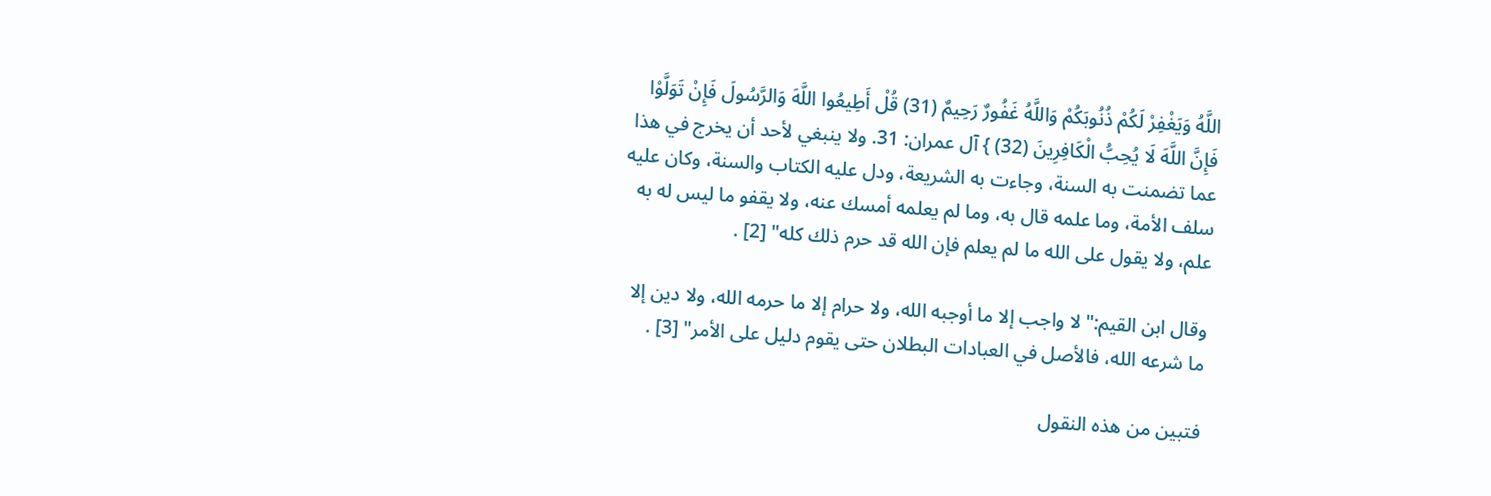اللَّهُ وَيَغْفِرْ لَكُمْ ذُنُوبَكُمْ وَاللَّهُ غَفُورٌ رَحِيمٌ (31) قُلْ أَطِيعُوا اللَّهَ وَالرَّسُولَ فَإِنْ تَوَلَّوْا فَإِنَّ اللَّهَ لَا يُحِبُّ الْكَافِرِينَ (32) } آل عمران: 31. ولا ينبغي لأحد أن يخرج في هذا عما تضمنت به السنة، وجاءت به الشريعة، ودل عليه الكتاب والسنة، وكان عليه سلف الأمة، وما علمه قال به، وما لم يعلمه أمسك عنه، ولا يقفو ما ليس له به علم، ولا يقول على الله ما لم يعلم فإن الله قد حرم ذلك كله" [2] .

وقال ابن القيم:"لا واجب إلا ما أوجبه الله، ولا حرام إلا ما حرمه الله، ولا دين إلا ما شرعه الله، فالأصل في العبادات البطلان حتى يقوم دليل على الأمر" [3] .

فتبين من هذه النقول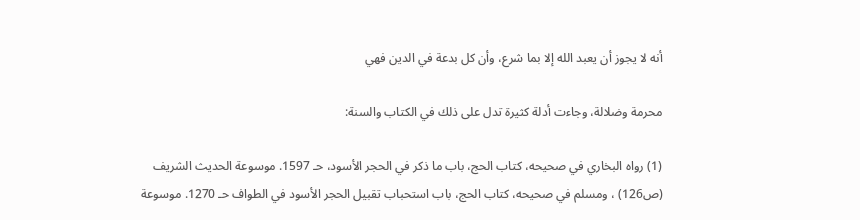أنه لا يجوز أن يعبد الله إلا بما شرع، وأن كل بدعة في الدين فهي

محرمة وضلالة، وجاءت أدلة كثيرة تدل على ذلك في الكتاب والسنة:

(1) رواه البخاري في صحيحه، كتاب الحج، باب ما ذكر في الحجر الأسود، حـ 1597. موسوعة الحديث الشريف (ص126) ، ومسلم في صحيحه، كتاب الحج، باب استحباب تقبيل الحجر الأسود في الطواف حـ 1270. موسوعة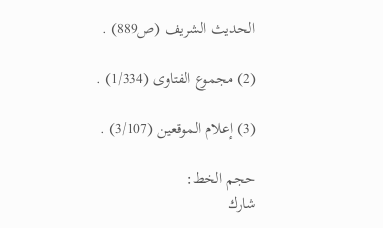الحديث الشريف (ص889) .

(2) مجموع الفتاوى (1/334) .

(3) إعلام الموقعين (3/107) .

حجم الخط:
شارك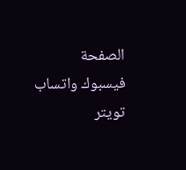الصفحة
فيسبوك واتساب تويتر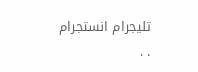تليجرام انستجرام
. .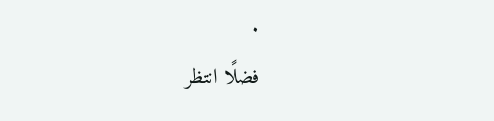.
فضلًا انتظر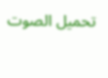تحميل الصوت